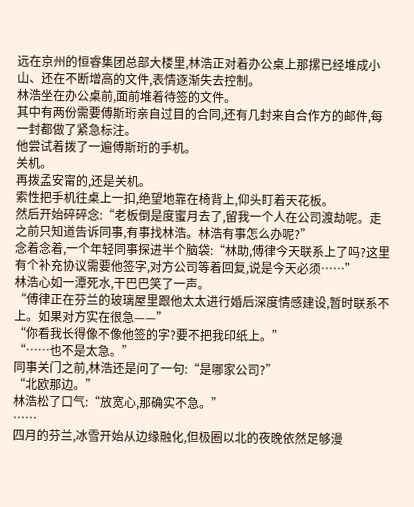远在京州的恒睿集团总部大楼里,林浩正对着办公桌上那摞已经堆成小山、还在不断增高的文件,表情逐渐失去控制。
林浩坐在办公桌前,面前堆着待签的文件。
其中有两份需要傅斯珩亲自过目的合同,还有几封来自合作方的邮件,每一封都做了紧急标注。
他尝试着拨了一遍傅斯珩的手机。
关机。
再拨孟安甯的,还是关机。
索性把手机往桌上一扣,绝望地靠在椅背上,仰头盯着天花板。
然后开始碎碎念:“老板倒是度蜜月去了,留我一个人在公司渡劫呢。走之前只知道告诉同事,有事找林浩。林浩有事怎么办呢?”
念着念着,一个年轻同事探进半个脑袋:“林助,傅律今天联系上了吗?这里有个补充协议需要他签字,对方公司等着回复,说是今天必须……”
林浩心如一潭死水,干巴巴笑了一声。
“傅律正在芬兰的玻璃屋里跟他太太进行婚后深度情感建设,暂时联系不上。如果对方实在很急——”
“你看我长得像不像他签的字?要不把我印纸上。”
“……也不是太急。”
同事关门之前,林浩还是问了一句:“是哪家公司?”
“北欧那边。”
林浩松了口气:“放宽心,那确实不急。”
……
四月的芬兰,冰雪开始从边缘融化,但极圈以北的夜晚依然足够漫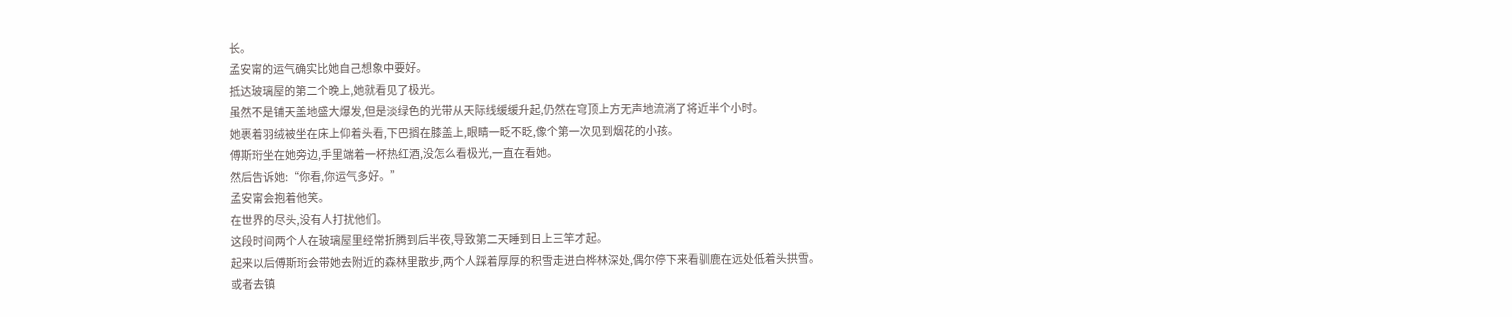长。
孟安甯的运气确实比她自己想象中要好。
抵达玻璃屋的第二个晚上,她就看见了极光。
虽然不是铺天盖地盛大爆发,但是淡绿色的光带从天际线缓缓升起,仍然在穹顶上方无声地流淌了将近半个小时。
她裹着羽绒被坐在床上仰着头看,下巴搁在膝盖上,眼睛一眨不眨,像个第一次见到烟花的小孩。
傅斯珩坐在她旁边,手里端着一杯热红酒,没怎么看极光,一直在看她。
然后告诉她:“你看,你运气多好。”
孟安甯会抱着他笑。
在世界的尽头,没有人打扰他们。
这段时间两个人在玻璃屋里经常折腾到后半夜,导致第二天睡到日上三竿才起。
起来以后傅斯珩会带她去附近的森林里散步,两个人踩着厚厚的积雪走进白桦林深处,偶尔停下来看驯鹿在远处低着头拱雪。
或者去镇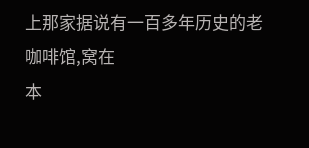上那家据说有一百多年历史的老咖啡馆,窝在
本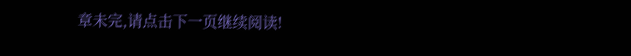章未完,请点击下一页继续阅读!